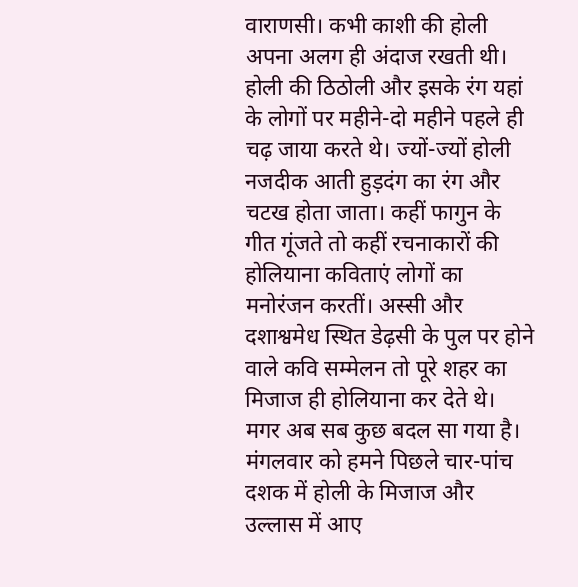वाराणसी। कभी काशी की होली अपना अलग ही अंदाज रखती थी। होली की ठिठोली और इसके रंग यहां के लोगों पर महीने-दो महीने पहले ही चढ़ जाया करते थे। ज्यों-ज्यों होली नजदीक आती हुड़दंग का रंग और चटख होता जाता। कहीं फागुन के गीत गूंजते तो कहीं रचनाकारों की होलियाना कविताएं लोगों का मनोरंजन करतीं। अस्सी और दशाश्वमेध स्थित डेढ़सी के पुल पर होने वाले कवि सम्मेलन तो पूरे शहर का मिजाज ही होलियाना कर देते थे। मगर अब सब कुछ बदल सा गया है। मंगलवार को हमने पिछले चार-पांच दशक में होली के मिजाज और उल्लास में आए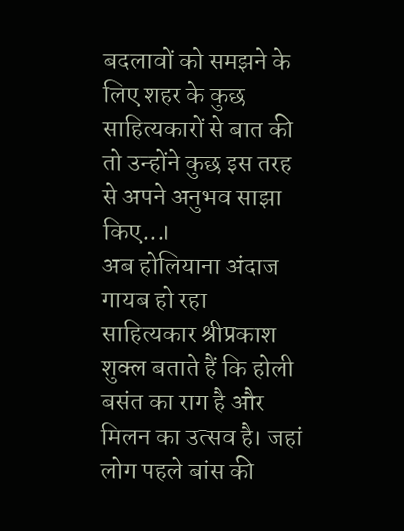बदलावों को समझने के लिए शहर के कुछ साहित्यकारों से बात की तो उन्होंने कुछ इस तरह से अपने अनुभव साझा किए...।
अब होलियाना अंदाज गायब हो रहा
साहित्यकार श्रीप्रकाश शुक्ल बताते हैं कि होली बसंत का राग है और मिलन का उत्सव है। जहां लोग पहले बांस की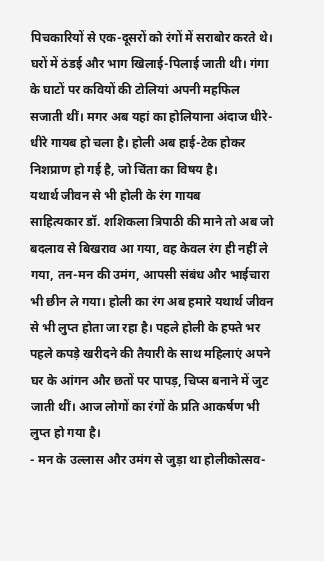पिचकारियों से एक-दूसरों को रंगों में सराबोर करते थे। घरों में ठंडई और भाग खिलाई-पिलाई जाती थी। गंगा के घाटों पर कवियों की टोलियां अपनी महफिल सजाती थीं। मगर अब यहां का होलियाना अंदाज धीरे-धीरे गायब हो चला है। होली अब हाई-टेक होकर निशप्राण हो गई है, जो चिंता का विषय है।
यथार्थ जीवन से भी होली के रंग गायब
साहित्यकार डॉ. शशिकला त्रिपाठी की माने तो अब जो बदलाव से बिखराव आ गया, वह केवल रंग ही नहीं ले गया, तन-मन की उमंग, आपसी संबंध और भाईचारा भी छीन ले गया। होली का रंग अब हमारे यथार्थ जीवन से भी लुप्त होता जा रहा है। पहले होली के हफ्ते भर पहले कपड़े खरीदने की तैयारी के साथ महिलाएं अपने घर के आंगन और छतों पर पापड़, चिप्स बनाने में जुट जाती थीं। आज लोगों का रंगों के प्रति आकर्षण भी लुप्त हो गया है।
- मन के उल्लास और उमंग से जुड़ा था होलीकोत्सव-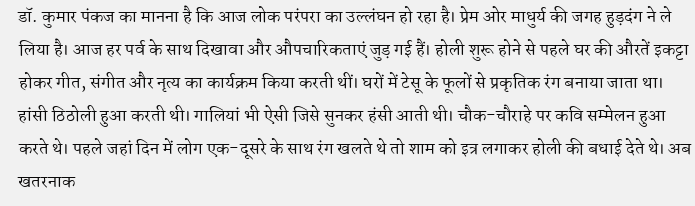डॉ. कुमार पंकज का मानना है कि आज लोक परंपरा का उल्लंघन हो रहा है। प्रेम ओर माधुर्य की जगह हुड़दंग ने ले लिया है। आज हर पर्व के साथ दिखावा और औपचारिकताएं जुड़ गई हैं। होली शुरू होने से पहले घर की औरतें इकट्टा होकर गीत, संगीत और नृत्य का कार्यक्रम किया करती थीं। घरों में टेसू के फूलों से प्रकृतिक रंग बनाया जाता था। हांसी ठिठोली हुआ करती थी। गालियां भी ऐसी जिसे सुनकर हंसी आती थी। चौक-चौराहे पर कवि सम्मेलन हुआ करते थे। पहले जहां दिन में लोग एक-दूसरे के साथ रंग खलते थे तो शाम को इत्र लगाकर होली की बधाई देते थे। अब खतरनाक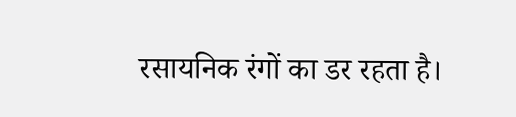रसायनिक रंगों का डर रहता है।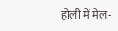होली में मेल-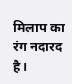मिलाप का रंग नदारद है।